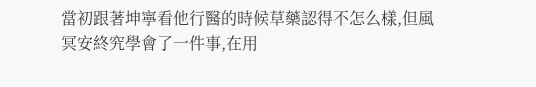當初跟著坤寧看他行醫的時候草藥認得不怎么樣,但風冥安終究學會了一件事,在用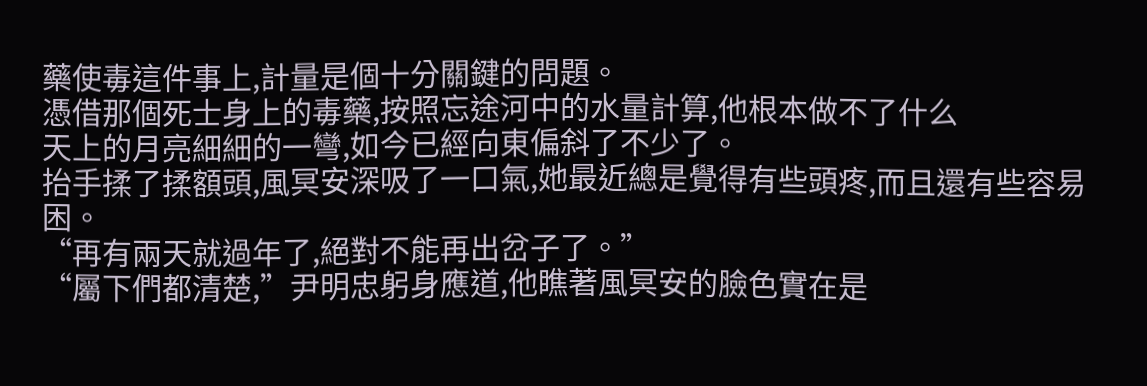藥使毒這件事上,計量是個十分關鍵的問題。
憑借那個死士身上的毒藥,按照忘途河中的水量計算,他根本做不了什么
天上的月亮細細的一彎,如今已經向東偏斜了不少了。
抬手揉了揉額頭,風冥安深吸了一口氣,她最近總是覺得有些頭疼,而且還有些容易困。
“再有兩天就過年了,絕對不能再出岔子了。”
“屬下們都清楚,”尹明忠躬身應道,他瞧著風冥安的臉色實在是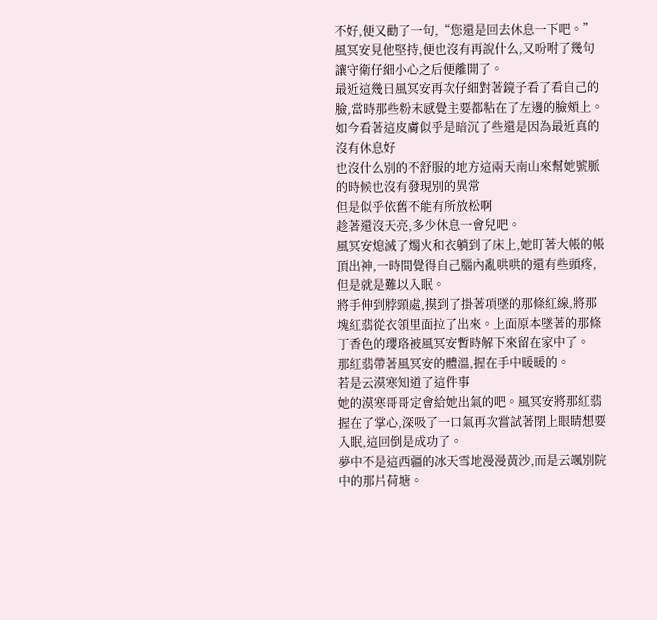不好,便又勸了一句,“您還是回去休息一下吧。”
風冥安見他堅持,便也沒有再說什么,又吩咐了幾句讓守衛仔細小心之后便離開了。
最近這幾日風冥安再次仔細對著鏡子看了看自己的臉,當時那些粉末感覺主要都粘在了左邊的臉頰上。
如今看著這皮膚似乎是暗沉了些還是因為最近真的沒有休息好
也沒什么別的不舒服的地方這兩天南山來幫她號脈的時候也沒有發現別的異常
但是似乎依舊不能有所放松啊
趁著還沒天亮,多少休息一會兒吧。
風冥安熄滅了燭火和衣躺到了床上,她盯著大帳的帳頂出神,一時間覺得自己腦內亂哄哄的還有些頭疼,但是就是難以入眠。
將手伸到脖頸處,摸到了掛著項墜的那條紅線,將那塊紅翡從衣領里面拉了出來。上面原本墜著的那條丁香色的瓔珞被風冥安暫時解下來留在家中了。
那紅翡帶著風冥安的體溫,握在手中暖暖的。
若是云漠寒知道了這件事
她的漠寒哥哥定會給她出氣的吧。風冥安將那紅翡握在了掌心,深吸了一口氣再次嘗試著閉上眼睛想要入眠,這回倒是成功了。
夢中不是這西疆的冰天雪地漫漫黃沙,而是云颯別院中的那片荷塘。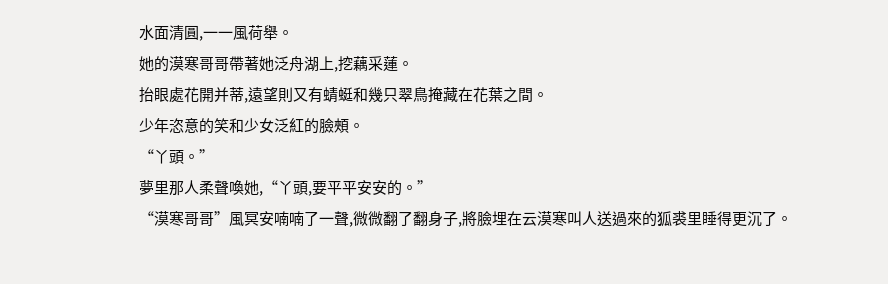水面清圓,一一風荷舉。
她的漠寒哥哥帶著她泛舟湖上,挖藕采蓮。
抬眼處花開并蒂,遠望則又有蜻蜓和幾只翠鳥掩藏在花葉之間。
少年恣意的笑和少女泛紅的臉頰。
“丫頭。”
夢里那人柔聲喚她,“丫頭,要平平安安的。”
“漠寒哥哥”風冥安喃喃了一聲,微微翻了翻身子,將臉埋在云漠寒叫人送過來的狐裘里睡得更沉了。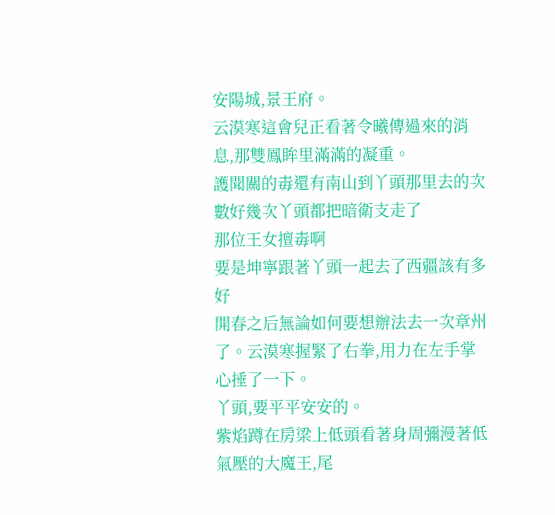安陽城,景王府。
云漠寒這會兒正看著令曦傳過來的消息,那雙鳳眸里滿滿的凝重。
護聞關的毒還有南山到丫頭那里去的次數好幾次丫頭都把暗衛支走了
那位王女擅毒啊
要是坤寧跟著丫頭一起去了西疆該有多好
開春之后無論如何要想辦法去一次章州了。云漠寒握緊了右拳,用力在左手掌心捶了一下。
丫頭,要平平安安的。
紫焰蹲在房梁上低頭看著身周彌漫著低氣壓的大魔王,尾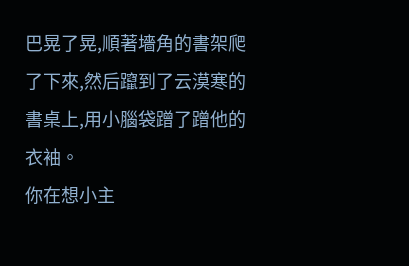巴晃了晃,順著墻角的書架爬了下來,然后躥到了云漠寒的書桌上,用小腦袋蹭了蹭他的衣袖。
你在想小主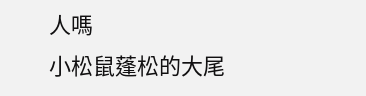人嗎
小松鼠蓬松的大尾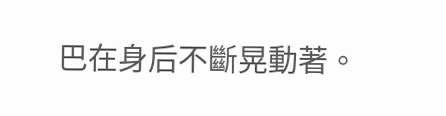巴在身后不斷晃動著。